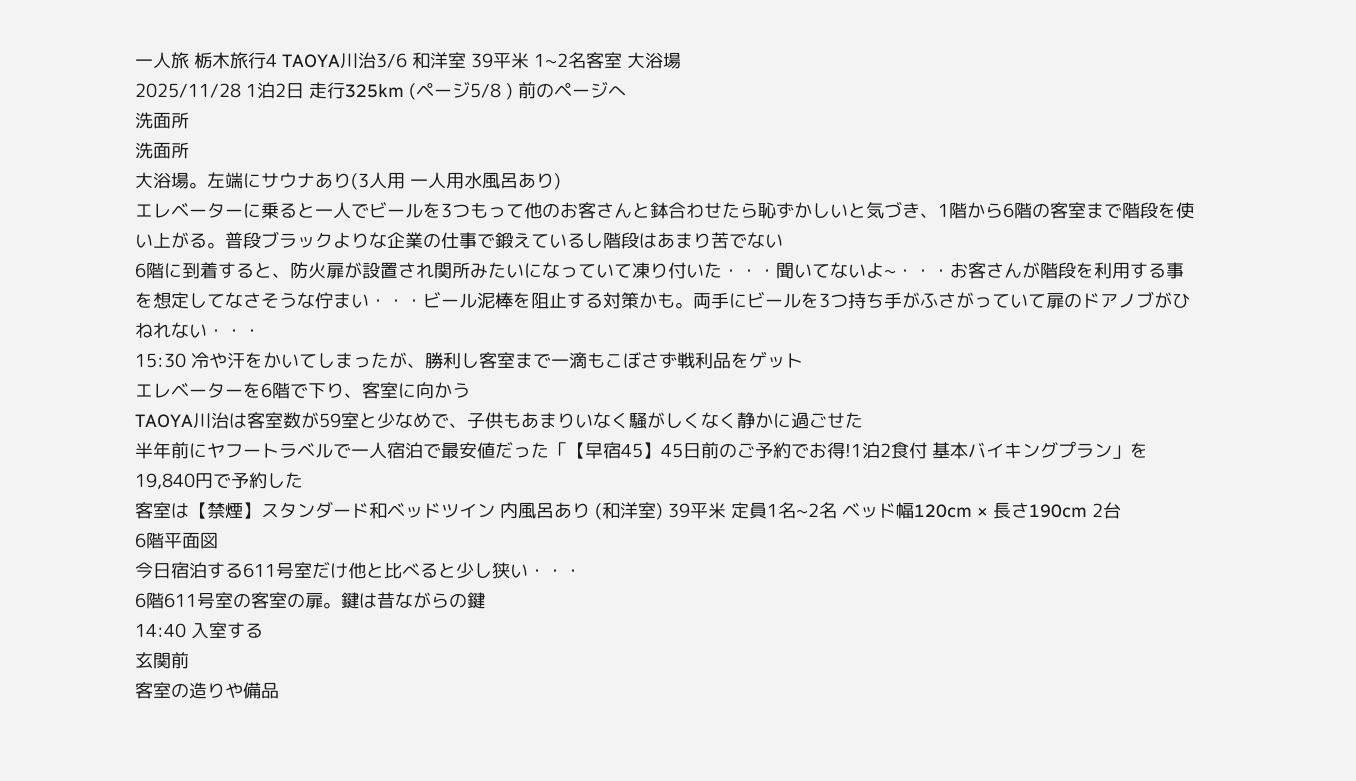一人旅 栃木旅行4 TAOYA川治3/6 和洋室 39平米 1~2名客室 大浴場
2025/11/28 1泊2日 走行325km (ページ5/8 ) 前のページへ
洗面所
洗面所
大浴場。左端にサウナあり(3人用 一人用水風呂あり)
エレベーターに乗ると一人でビールを3つもって他のお客さんと鉢合わせたら恥ずかしいと気づき、1階から6階の客室まで階段を使い上がる。普段ブラックよりな企業の仕事で鍛えているし階段はあまり苦でない
6階に到着すると、防火扉が設置され関所みたいになっていて凍り付いた・・・聞いてないよ~・・・お客さんが階段を利用する事を想定してなさそうな佇まい・・・ビール泥棒を阻止する対策かも。両手にビールを3つ持ち手がふさがっていて扉のドアノブがひねれない・・・
15:30 冷や汗をかいてしまったが、勝利し客室まで一滴もこぼさず戦利品をゲット
エレベーターを6階で下り、客室に向かう
TAOYA川治は客室数が59室と少なめで、子供もあまりいなく騒がしくなく静かに過ごせた
半年前にヤフートラベルで一人宿泊で最安値だった「【早宿45】45日前のご予約でお得!1泊2食付 基本バイキングプラン」を19,840円で予約した
客室は【禁煙】スタンダード和ベッドツイン 内風呂あり (和洋室) 39平米 定員1名~2名 ベッド幅120cm × 長さ190cm 2台
6階平面図
今日宿泊する611号室だけ他と比べると少し狭い・・・
6階611号室の客室の扉。鍵は昔ながらの鍵
14:40 入室する
玄関前
客室の造りや備品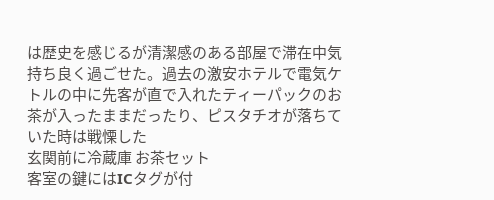は歴史を感じるが清潔感のある部屋で滞在中気持ち良く過ごせた。過去の激安ホテルで電気ケトルの中に先客が直で入れたティーパックのお茶が入ったままだったり、ピスタチオが落ちていた時は戦慄した
玄関前に冷蔵庫 お茶セット
客室の鍵にはICタグが付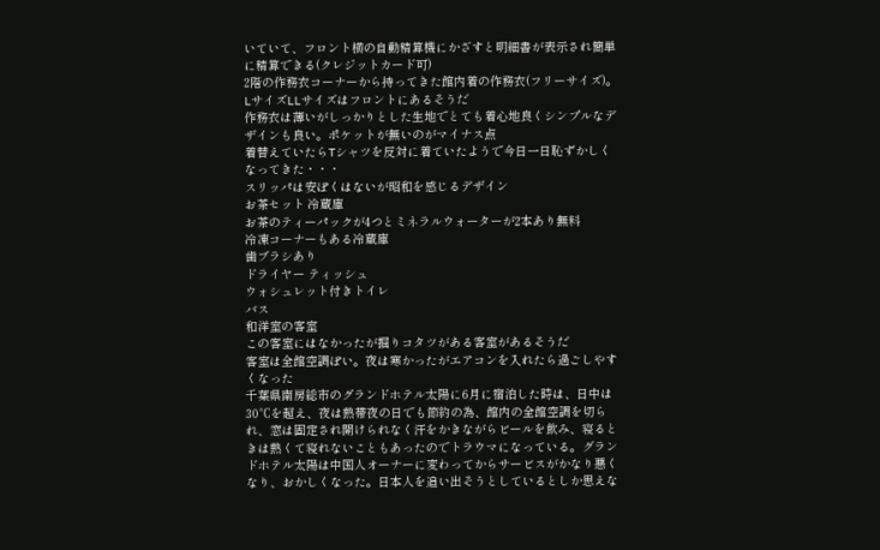いていて、フロント横の自動精算機にかざすと明細書が表示され簡単に精算できる(クレジットカード可)
2階の作務衣コーナーから持ってきた館内着の作務衣(フリーサイズ)。LサイズLLサイズはフロントにあるそうだ
作務衣は薄いがしっかりとした生地でとても着心地良くシンプルなデザインも良い。ポケットが無いのがマイナス点
着替えていたらTシャツを反対に着ていたようで今日一日恥ずかしくなってきた・・・
スリッパは安ぽくはないが昭和を感じるデザイン
お茶セット 冷蔵庫
お茶のティーパックが4つとミネラルウォーターが2本あり無料
冷凍コーナーもある冷蔵庫
歯ブラシあり
ドライヤー ティッシュ
ウォシュレット付きトイレ
バス
和洋室の客室
この客室にはなかったが掘りコタツがある客室があるそうだ
客室は全館空調ぽい。夜は寒かったがエアコンを入れたら過ごしやすくなった
千葉県南房総市のグランドホテル太陽に6月に宿泊した時は、日中は30℃を超え、夜は熱帯夜の日でも節約の為、館内の全館空調を切られ、窓は固定され開けられなく汗をかきながらビールを飲み、寝るときは熱くて寝れないこともあったのでトラウマになっている。グランドホテル太陽は中国人オーナーに変わってからサービスがかなり悪くなり、おかしくなった。日本人を追い出そうとしているとしか思えな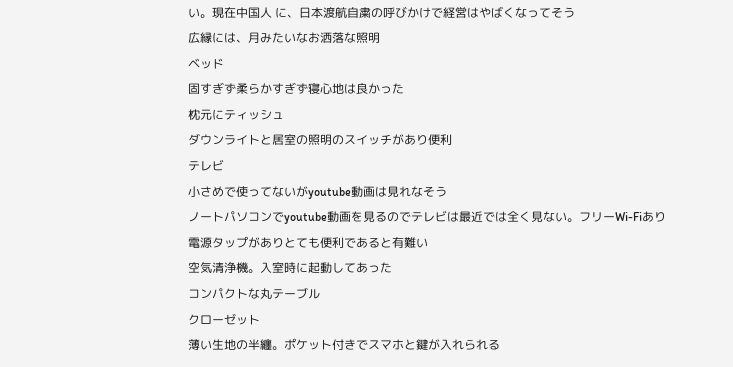い。現在中国人 に、日本渡航自粛の呼びかけで経営はやばくなってそう
広縁には、月みたいなお洒落な照明
ベッド
固すぎず柔らかすぎず寝心地は良かった
枕元にティッシュ
ダウンライトと居室の照明のスイッチがあり便利
テレビ
小さめで使ってないがyoutube動画は見れなそう
ノートパソコンでyoutube動画を見るのでテレビは最近では全く見ない。フリーWi-Fiあり
電源タップがありとても便利であると有難い
空気清浄機。入室時に起動してあった
コンパクトな丸テーブル
クローゼット
薄い生地の半纏。ポケット付きでスマホと鍵が入れられる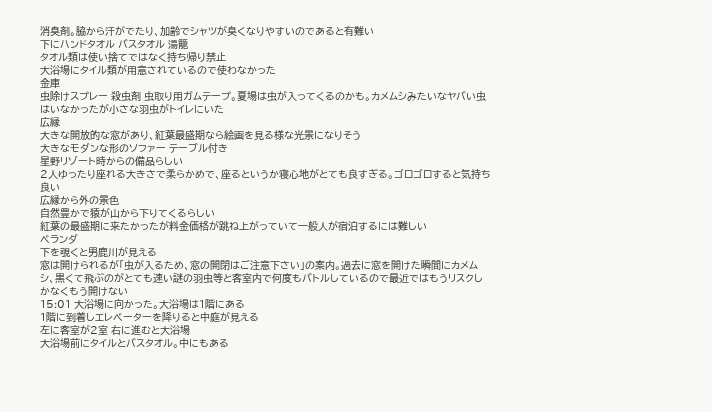消臭剤。脇から汗がでたり、加齢でシャツが臭くなりやすいのであると有難い
下にハンドタオル バスタオル 湯籠
タオル類は使い捨てではなく持ち帰り禁止
大浴場にタイル類が用意されているので使わなかった
金庫
虫除けスプレー 殺虫剤 虫取り用ガムテープ。夏場は虫が入ってくるのかも。カメムシみたいなヤバい虫はいなかったが小さな羽虫がトイレにいた
広縁
大きな開放的な窓があり、紅葉最盛期なら絵画を見る様な光景になりそう
大きなモダンな形のソファー テーブル付き
星野リゾート時からの備品らしい
2人ゆったり座れる大きさで柔らかめで、座るというか寝心地がとても良すぎる。ゴロゴロすると気持ち良い
広縁から外の景色
自然豊かで猿が山から下りてくるらしい
紅葉の最盛期に来たかったが料金価格が跳ね上がっていて一般人が宿泊するには難しい
ベランダ
下を覗くと男鹿川が見える
窓は開けられるが「虫が入るため、窓の開閉はご注意下さい」の案内。過去に窓を開けた瞬間にカメムシ、黒くて飛ぶのがとても速い謎の羽虫等と客室内で何度もバトルしているので最近ではもうリスクしかなくもう開けない
15:01 大浴場に向かった。大浴場は1階にある
1階に到着しエレベーターを降りると中庭が見える
左に客室が2室 右に進むと大浴場
大浴場前にタイルとバスタオル。中にもある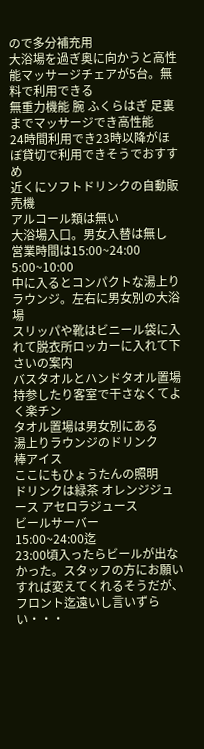ので多分補充用
大浴場を過ぎ奥に向かうと高性能マッサージチェアが5台。無料で利用できる
無重力機能 腕 ふくらはぎ 足裏までマッサージでき高性能
24時間利用でき23時以降がほぼ貸切で利用できそうでおすすめ
近くにソフトドリンクの自動販売機
アルコール類は無い
大浴場入口。男女入替は無し
営業時間は15:00~24:00 5:00~10:00
中に入るとコンパクトな湯上りラウンジ。左右に男女別の大浴場
スリッパや靴はビニール袋に入れて脱衣所ロッカーに入れて下さいの案内
バスタオルとハンドタオル置場
持参したり客室で干さなくてよく楽チン
タオル置場は男女別にある
湯上りラウンジのドリンク
棒アイス
ここにもひょうたんの照明
ドリンクは緑茶 オレンジジュース アセロラジュース
ビールサーバー
15:00~24:00迄
23:00頃入ったらビールが出なかった。スタッフの方にお願いすれば変えてくれるそうだが、フロント迄遠いし言いずらい・・・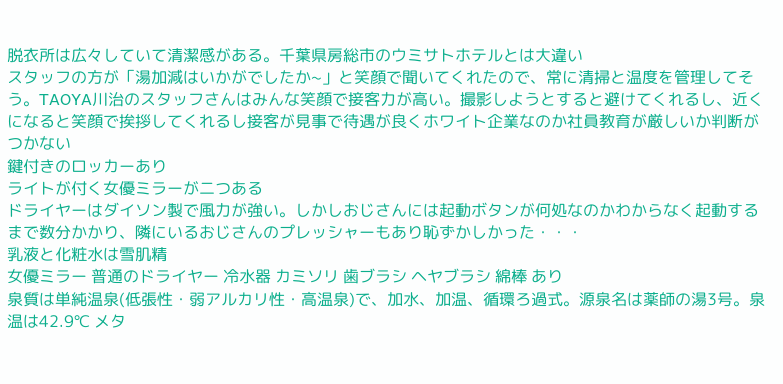脱衣所は広々していて清潔感がある。千葉県房総市のウミサトホテルとは大違い
スタッフの方が「湯加減はいかがでしたか~」と笑顔で聞いてくれたので、常に清掃と温度を管理してそう。TAOYA川治のスタッフさんはみんな笑顔で接客力が高い。撮影しようとすると避けてくれるし、近くになると笑顔で挨拶してくれるし接客が見事で待遇が良くホワイト企業なのか社員教育が厳しいか判断がつかない
鍵付きのロッカーあり
ライトが付く女優ミラーが二つある
ドライヤーはダイソン製で風力が強い。しかしおじさんには起動ボタンが何処なのかわからなく起動するまで数分かかり、隣にいるおじさんのプレッシャーもあり恥ずかしかった・・・
乳液と化粧水は雪肌精
女優ミラー 普通のドライヤー 冷水器 カミソリ 歯ブラシ ヘヤブラシ 綿棒 あり
泉質は単純温泉(低張性・弱アルカリ性・高温泉)で、加水、加温、循環ろ過式。源泉名は薬師の湯3号。泉温は42.9℃ メタ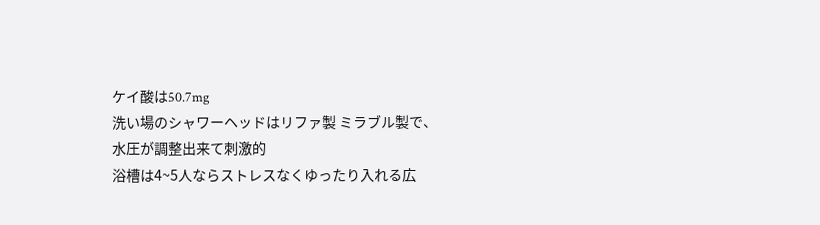ケイ酸は50.7mg
洗い場のシャワーヘッドはリファ製 ミラブル製で、水圧が調整出来て刺激的
浴槽は4~5人ならストレスなくゆったり入れる広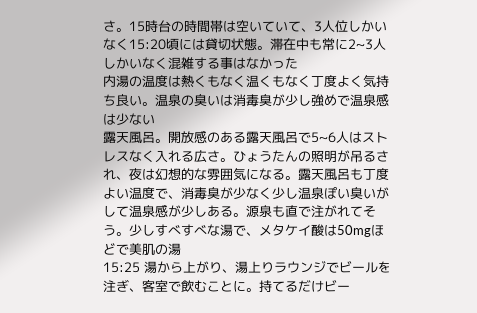さ。15時台の時間帯は空いていて、3人位しかいなく15:20頃には貸切状態。滞在中も常に2~3人しかいなく混雑する事はなかった
内湯の温度は熱くもなく温くもなく丁度よく気持ち良い。温泉の臭いは消毒臭が少し強めで温泉感は少ない
露天風呂。開放感のある露天風呂で5~6人はストレスなく入れる広さ。ひょうたんの照明が吊るされ、夜は幻想的な雰囲気になる。露天風呂も丁度よい温度で、消毒臭が少なく少し温泉ぽい臭いがして温泉感が少しある。源泉も直で注がれてそう。少しすべすべな湯で、メタケイ酸は50mgほどで美肌の湯
15:25 湯から上がり、湯上りラウンジでビールを注ぎ、客室で飲むことに。持てるだけビー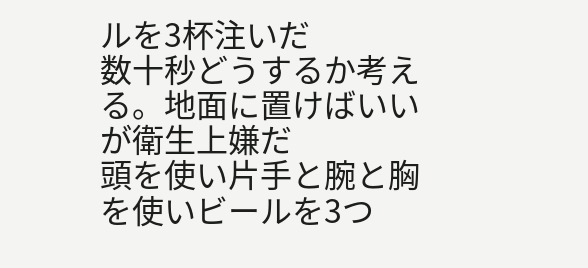ルを3杯注いだ
数十秒どうするか考える。地面に置けばいいが衛生上嫌だ
頭を使い片手と腕と胸を使いビールを3つ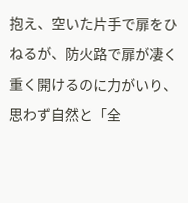抱え、空いた片手で扉をひねるが、防火路で扉が凄く重く開けるのに力がいり、思わず自然と「全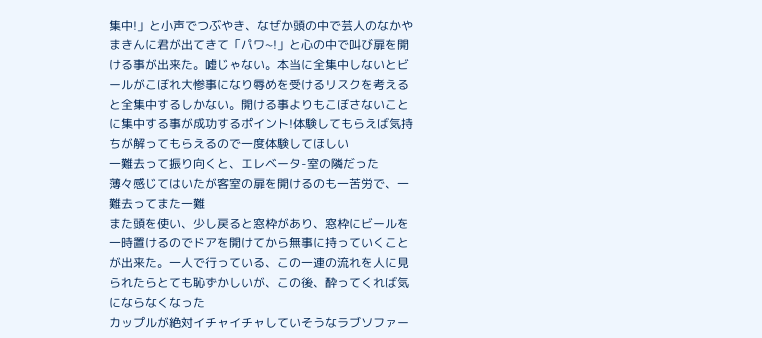集中!」と小声でつぶやき、なぜか頭の中で芸人のなかやまきんに君が出てきて「パワ~!」と心の中で叫び扉を開ける事が出来た。嘘じゃない。本当に全集中しないとビールがこぼれ大惨事になり辱めを受けるリスクを考えると全集中するしかない。開ける事よりもこぼさないことに集中する事が成功するポイント!体験してもらえば気持ちが解ってもらえるので一度体験してほしい
一難去って振り向くと、エレベータ-室の隣だった
薄々感じてはいたが客室の扉を開けるのも一苦労で、一難去ってまた一難
また頭を使い、少し戻ると窓枠があり、窓枠にビールを一時置けるのでドアを開けてから無事に持っていくことが出来た。一人で行っている、この一連の流れを人に見られたらとても恥ずかしいが、この後、酔ってくれば気にならなくなった
カップルが絶対イチャイチャしていそうなラブソファー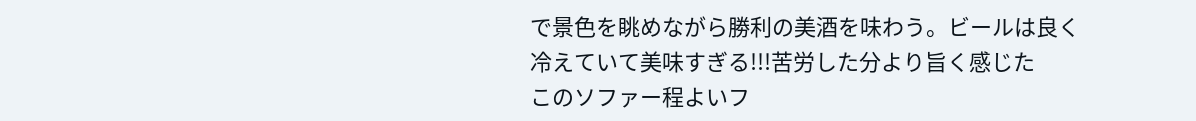で景色を眺めながら勝利の美酒を味わう。ビールは良く冷えていて美味すぎる!!!苦労した分より旨く感じた
このソファー程よいフ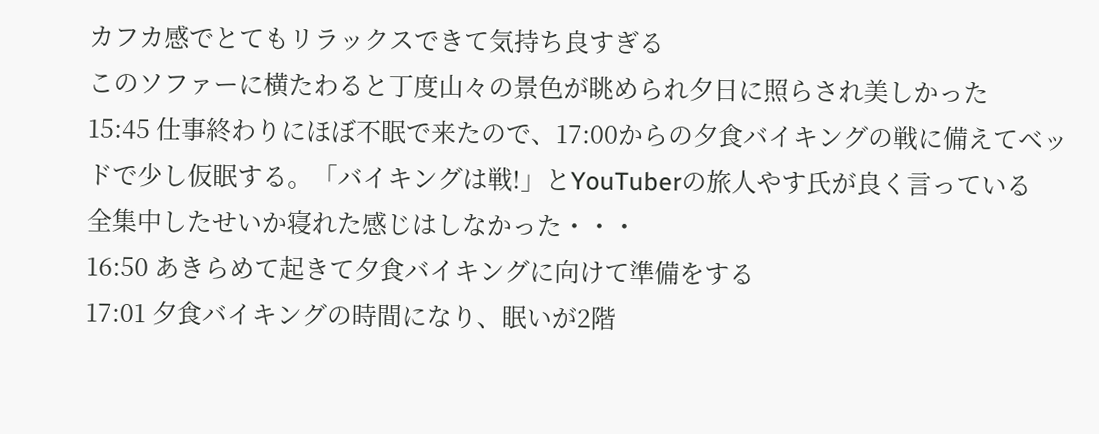カフカ感でとてもリラックスできて気持ち良すぎる
このソファーに横たわると丁度山々の景色が眺められ夕日に照らされ美しかった
15:45 仕事終わりにほぼ不眠で来たので、17:00からの夕食バイキングの戦に備えてベッドで少し仮眠する。「バイキングは戦!」とYouTuberの旅人やす氏が良く言っている
全集中したせいか寝れた感じはしなかった・・・
16:50 あきらめて起きて夕食バイキングに向けて準備をする
17:01 夕食バイキングの時間になり、眠いが2階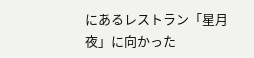にあるレストラン「星月夜」に向かった